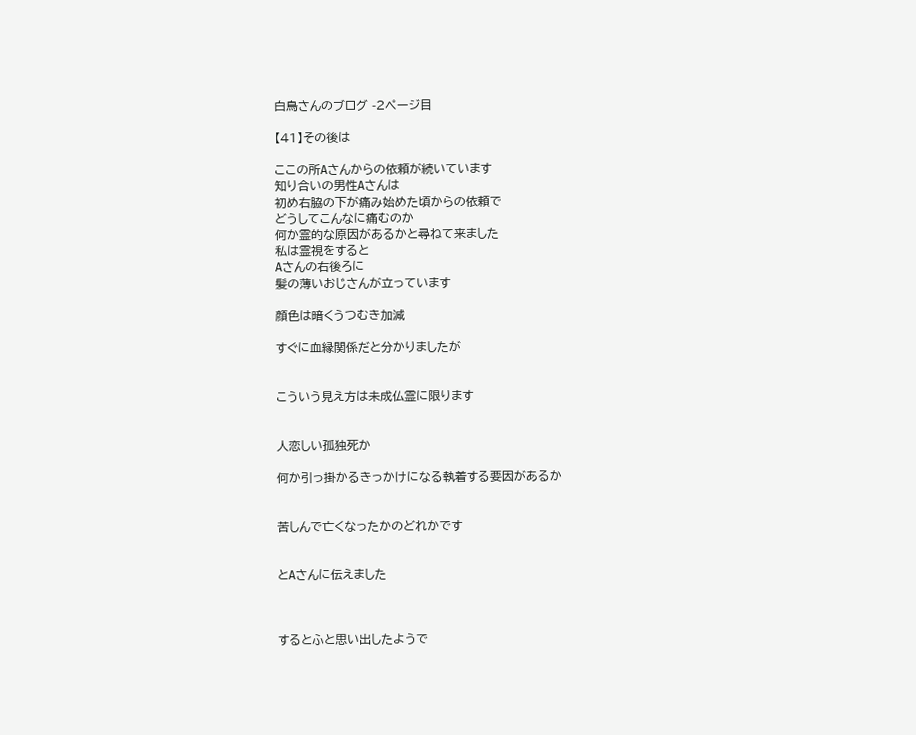白鳥さんのブログ -2ページ目

【41】その後は

ここの所Aさんからの依頼が続いています
知り合いの男性Aさんは
初め右脇の下が痛み始めた頃からの依頼で
どうしてこんなに痛むのか
何か霊的な原因があるかと尋ねて来ました
私は霊視をすると
Aさんの右後ろに
髪の薄いおじさんが立っています

顔色は暗くうつむき加減

すぐに血縁関係だと分かりましたが


こういう見え方は未成仏霊に限ります


人恋しい孤独死か

何か引っ掛かるきっかけになる執着する要因があるか


苦しんで亡くなったかのどれかです


とAさんに伝えました



するとふと思い出したようで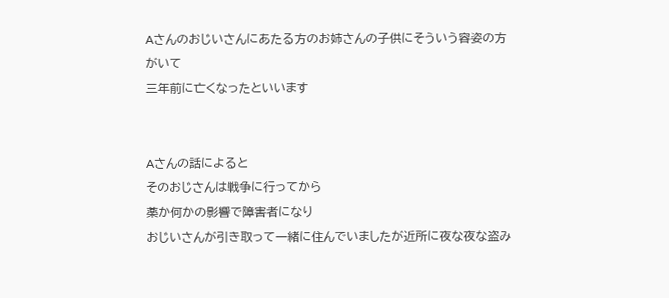Aさんのおじいさんにあたる方のお姉さんの子供にそういう容姿の方がいて
三年前に亡くなったといいます


Aさんの話によると
そのおじさんは戦争に行ってから
薬か何かの影響で障害者になり
おじいさんが引き取って一緒に住んでいましたが近所に夜な夜な盗み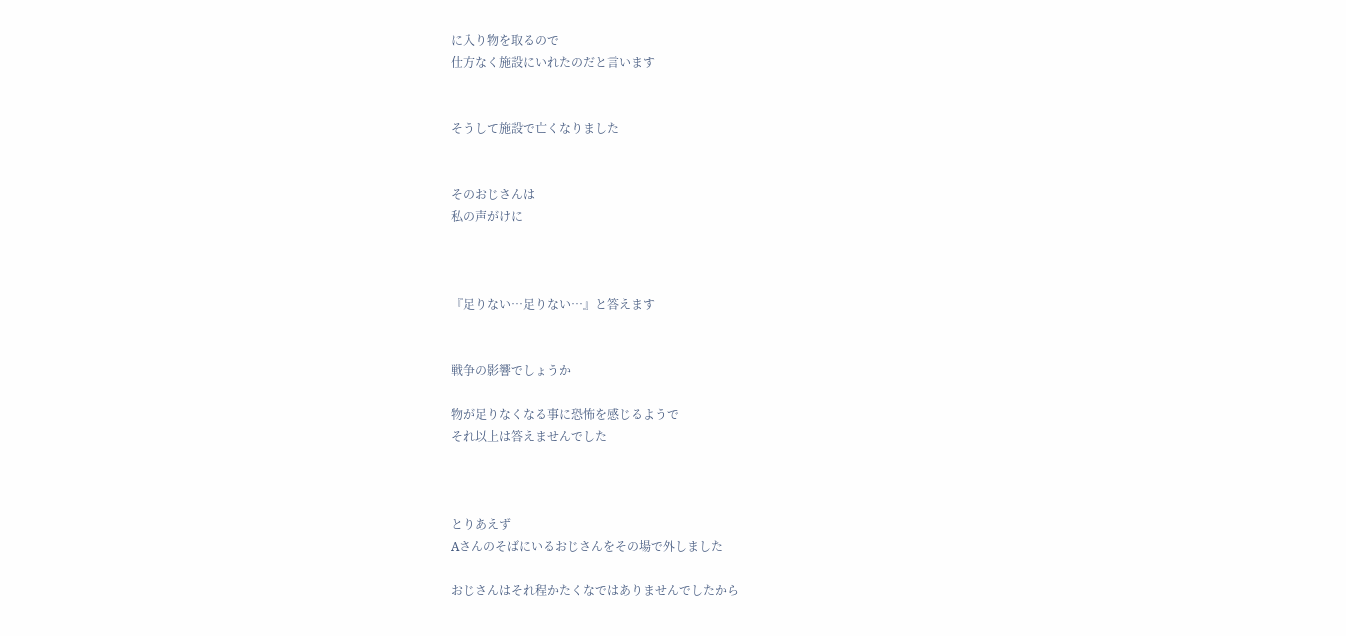に入り物を取るので
仕方なく施設にいれたのだと言います


そうして施設で亡くなりました


そのおじさんは
私の声がけに



『足りない…足りない…』と答えます


戦争の影響でしょうか

物が足りなくなる事に恐怖を感じるようで
それ以上は答えませんでした



とりあえず
Aさんのそばにいるおじさんをその場で外しました

おじさんはそれ程かたくなではありませんでしたから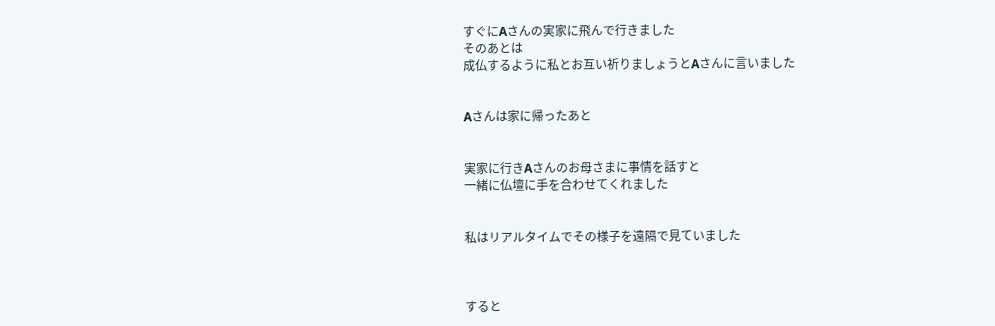すぐにAさんの実家に飛んで行きました
そのあとは
成仏するように私とお互い祈りましょうとAさんに言いました


Aさんは家に帰ったあと


実家に行きAさんのお母さまに事情を話すと
一緒に仏壇に手を合わせてくれました


私はリアルタイムでその様子を遠隔で見ていました



すると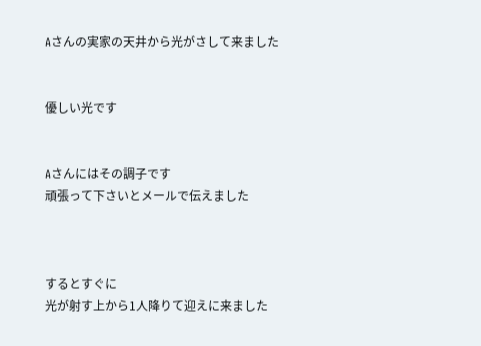Aさんの実家の天井から光がさして来ました


優しい光です


Aさんにはその調子です
頑張って下さいとメールで伝えました



するとすぐに
光が射す上から1人降りて迎えに来ました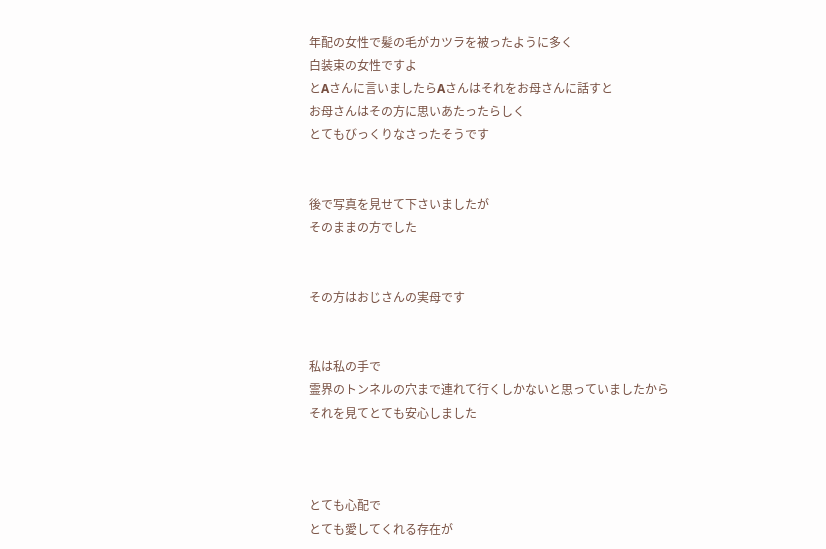年配の女性で髪の毛がカツラを被ったように多く
白装束の女性ですよ
とAさんに言いましたらAさんはそれをお母さんに話すと
お母さんはその方に思いあたったらしく
とてもびっくりなさったそうです


後で写真を見せて下さいましたが
そのままの方でした


その方はおじさんの実母です


私は私の手で
霊界のトンネルの穴まで連れて行くしかないと思っていましたから
それを見てとても安心しました



とても心配で
とても愛してくれる存在が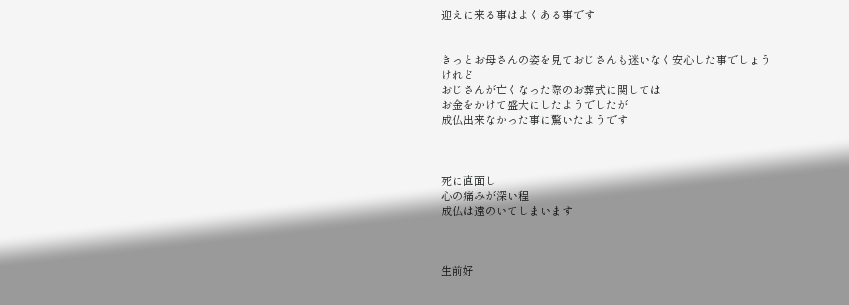迎えに来る事はよくある事です


きっとお母さんの姿を見ておじさんも迷いなく安心した事でしょう
けれど
おじさんが亡くなった際のお葬式に関しては
お金をかけて盛大にしたようでしたが
成仏出来なかった事に驚いたようです



死に直面し
心の痛みが深い程
成仏は遠のいてしまいます



生前好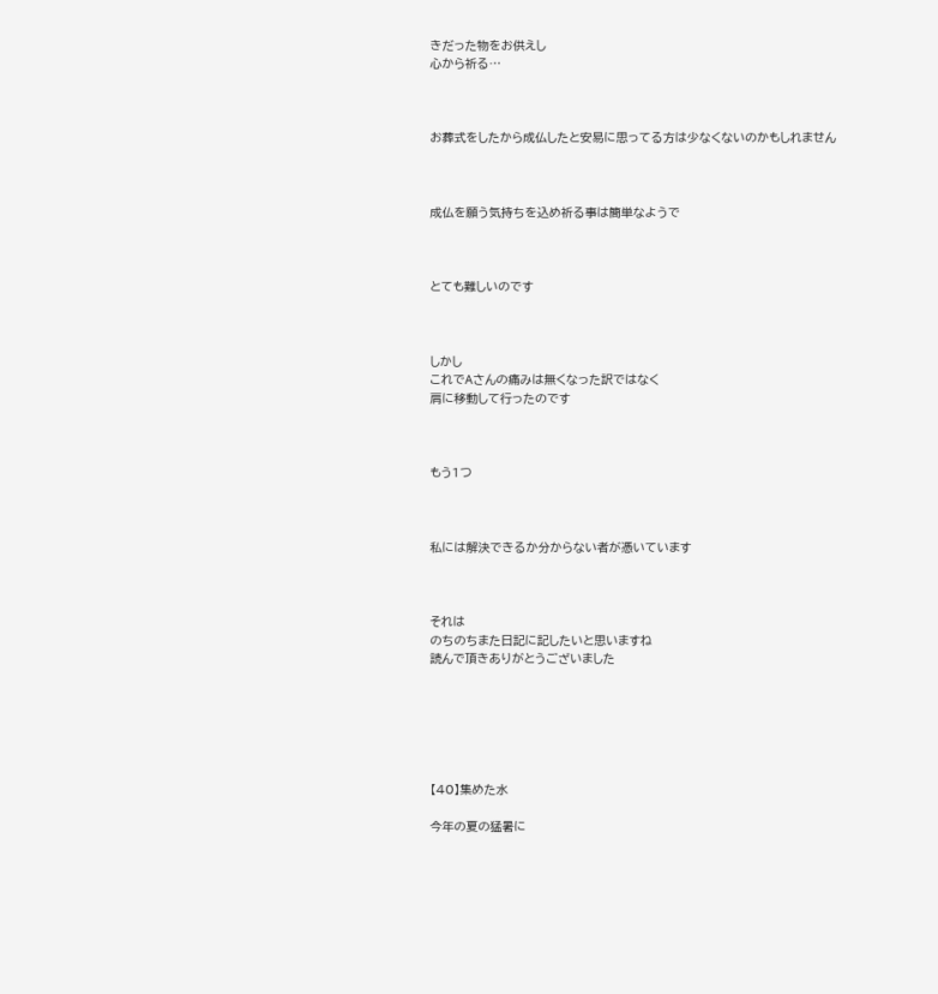きだった物をお供えし
心から祈る…



お葬式をしたから成仏したと安易に思ってる方は少なくないのかもしれません



成仏を願う気持ちを込め祈る事は簡単なようで



とても難しいのです



しかし
これでAさんの痛みは無くなった訳ではなく
肩に移動して行ったのです



もう1つ



私には解決できるか分からない者が憑いています



それは
のちのちまた日記に記したいと思いますね
読んで頂きありがとうございました






【40】集めた水

今年の夏の猛暑に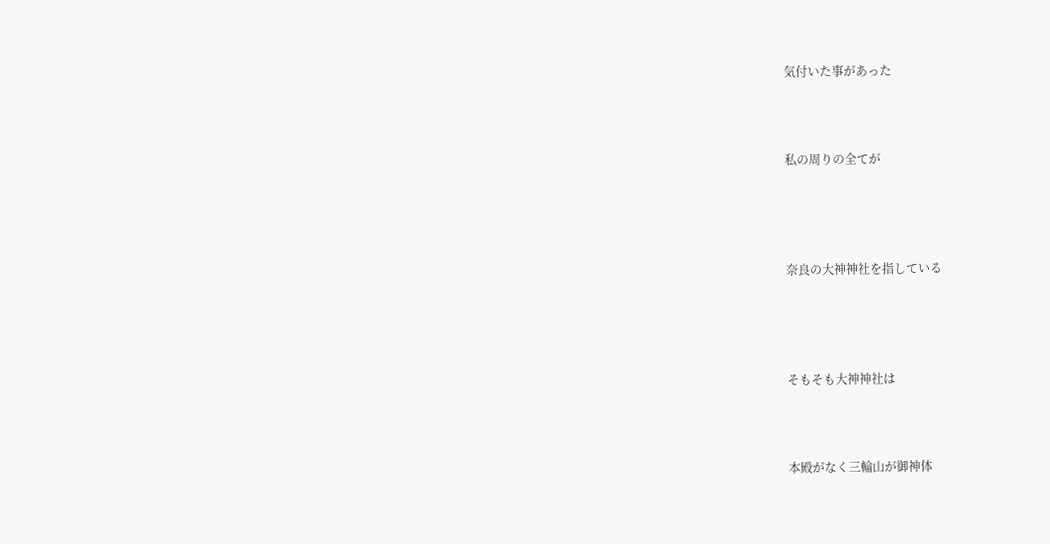気付いた事があった



私の周りの全てが




奈良の大神神社を指している




そもそも大神神社は



本殿がなく三輪山が御神体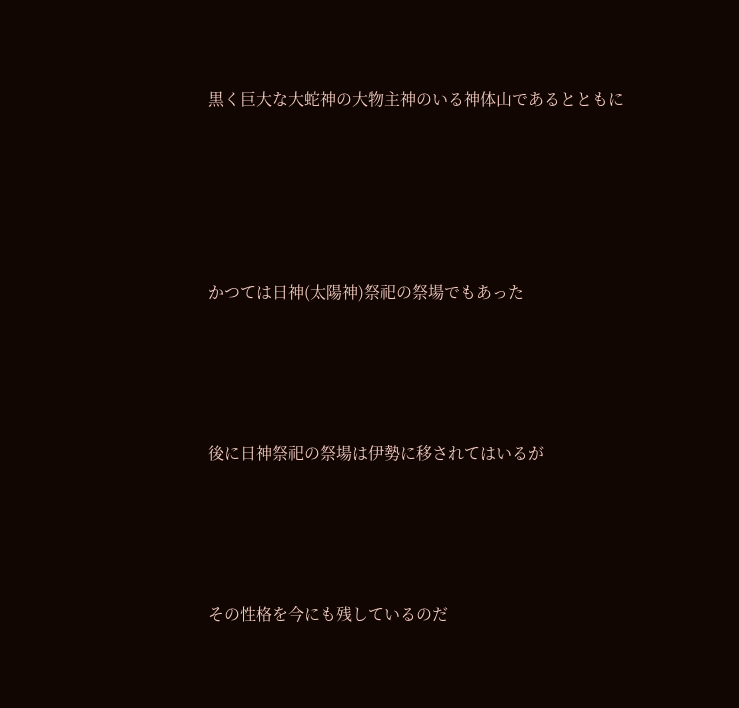黒く巨大な大蛇神の大物主神のいる神体山であるとともに





かつては日神(太陽神)祭祀の祭場でもあった




後に日神祭祀の祭場は伊勢に移されてはいるが




その性格を今にも残しているのだ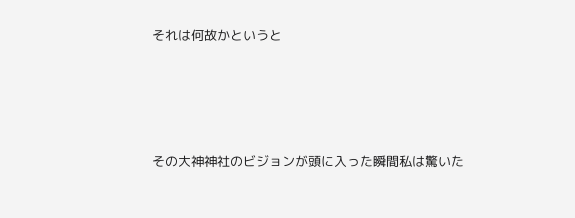それは何故かというと




その大神神社のビジョンが頭に入った瞬間私は驚いた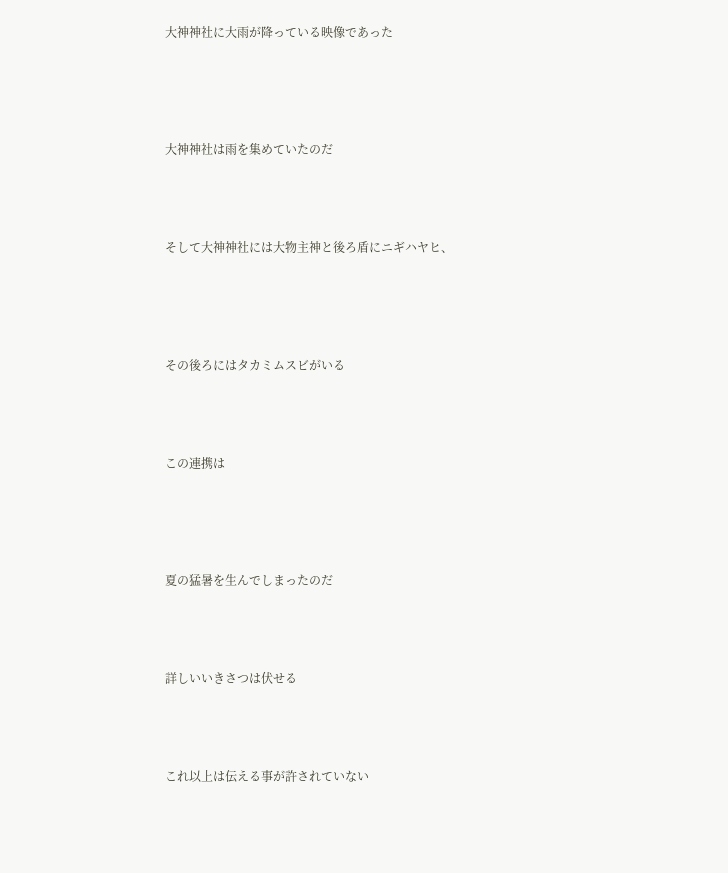大神神社に大雨が降っている映像であった





大神神社は雨を集めていたのだ




そして大神神社には大物主神と後ろ盾にニギハヤヒ、





その後ろにはタカミムスビがいる




この連携は





夏の猛暑を生んでしまったのだ




詳しいいきさつは伏せる




これ以上は伝える事が許されていない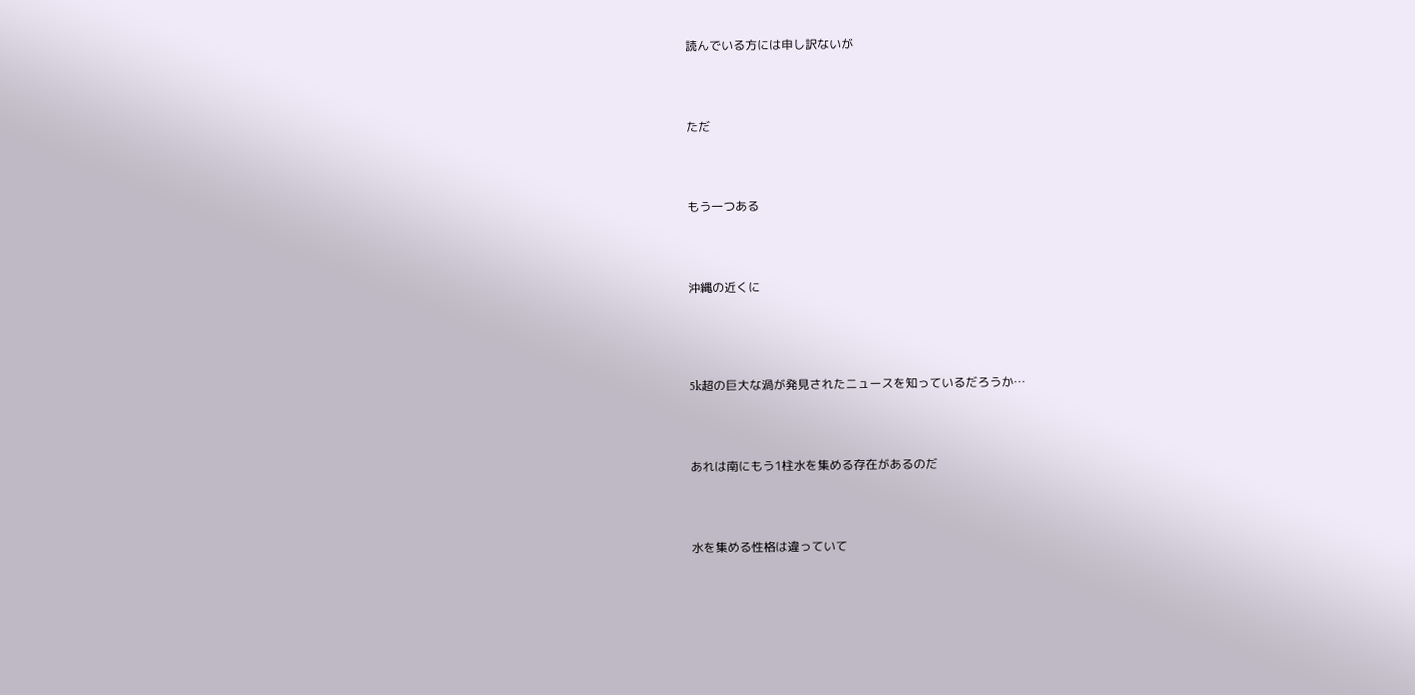読んでいる方には申し訳ないが




ただ




もう一つある




沖縄の近くに





5k超の巨大な渦が発見されたニュースを知っているだろうか…




あれは南にもう1柱水を集める存在があるのだ




水を集める性格は違っていて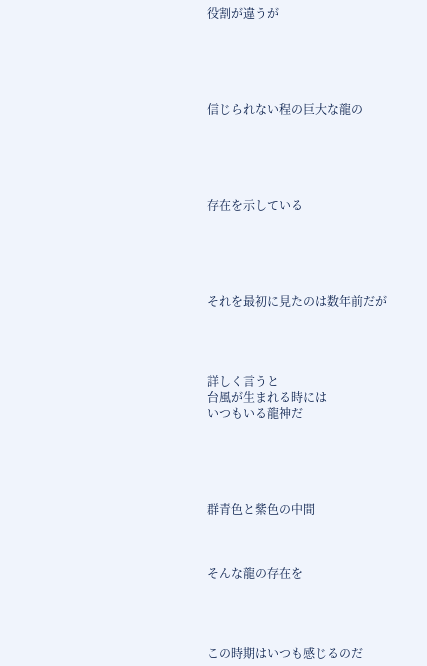役割が違うが





信じられない程の巨大な龍の





存在を示している





それを最初に見たのは数年前だが




詳しく言うと
台風が生まれる時には
いつもいる龍神だ





群青色と紫色の中間



そんな龍の存在を




この時期はいつも感じるのだ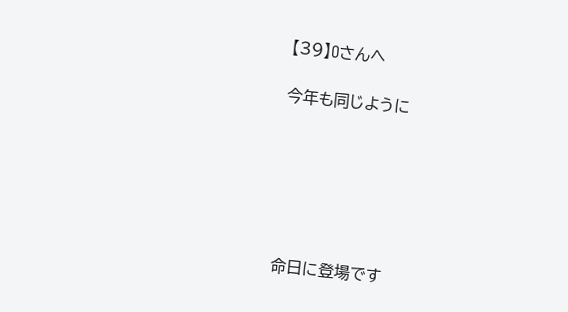【39】Oさんへ

今年も同じように






命日に登場です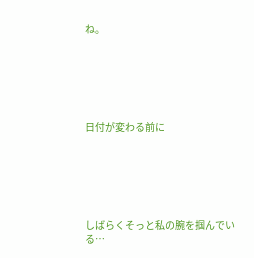ね。






日付が変わる前に






しばらくそっと私の腕を掴んでいる…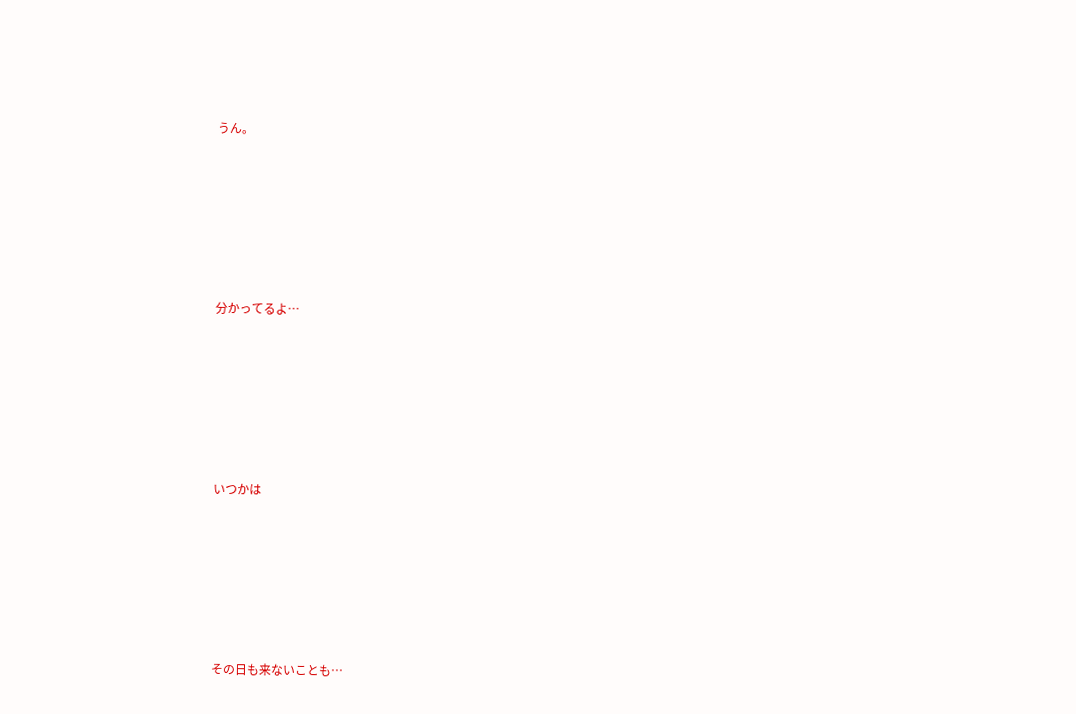うん。






分かってるよ…






いつかは






その日も来ないことも…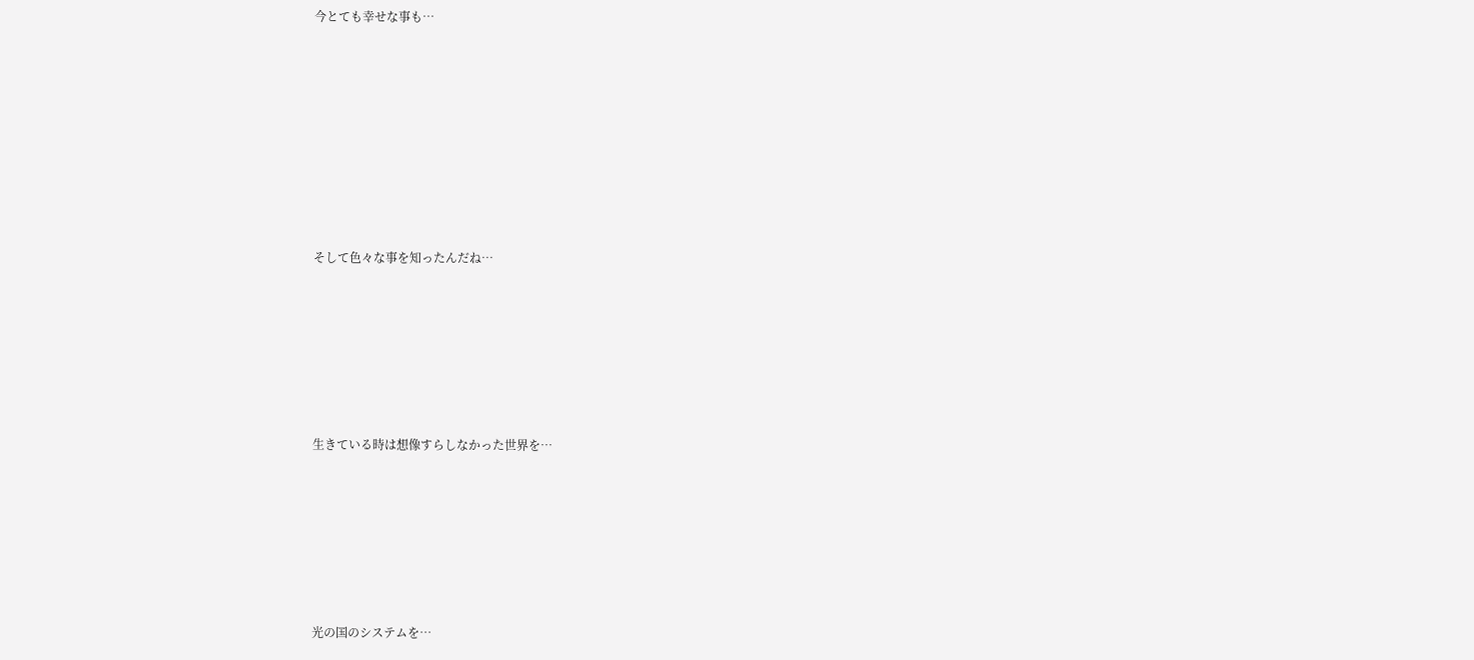今とても幸せな事も…








そして色々な事を知ったんだね…






生きている時は想像すらしなかった世界を…






光の国のシステムを…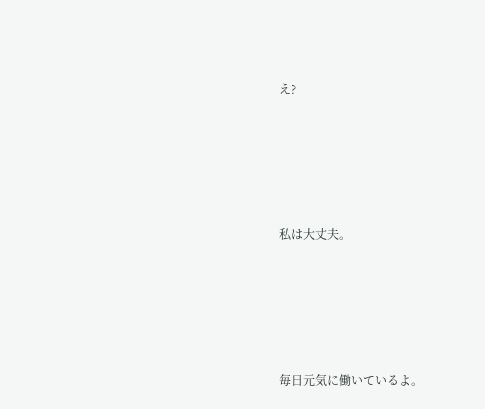え?






私は大丈夫。






毎日元気に働いているよ。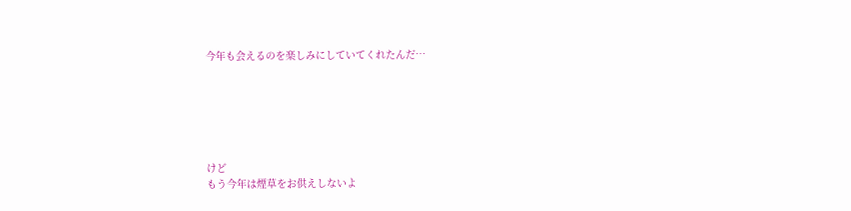今年も会えるのを楽しみにしていてくれたんだ…






けど
もう今年は煙草をお供えしないよ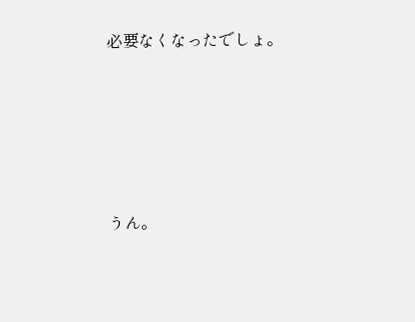必要なくなったでしょ。






うん。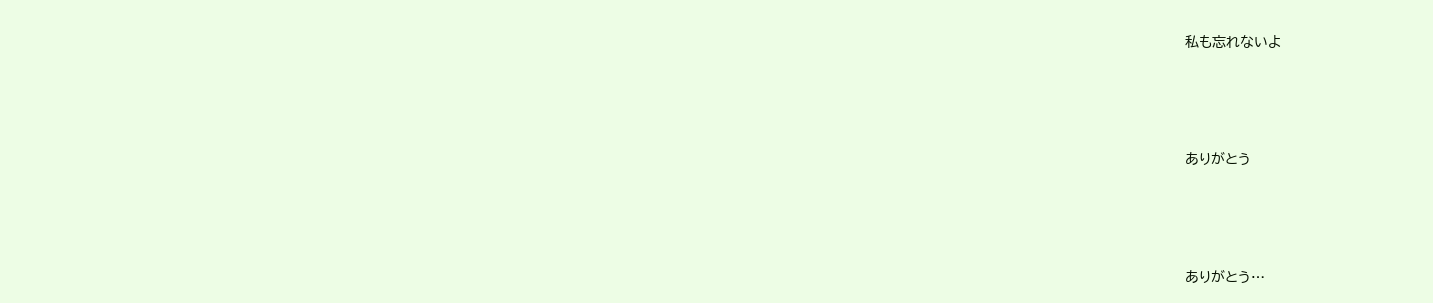私も忘れないよ






ありがとう






ありがとう…